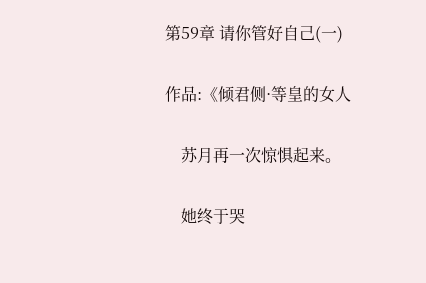第59章 请你管好自己(一)

作品:《倾君侧·等皇的女人

    苏月再一次惊惧起来。

    她终于哭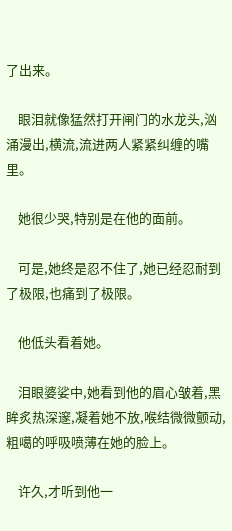了出来。

    眼泪就像猛然打开闸门的水龙头,汹涌漫出,横流,流进两人紧紧纠缠的嘴里。

    她很少哭,特别是在他的面前。

    可是,她终是忍不住了,她已经忍耐到了极限,也痛到了极限。

    他低头看着她。

    泪眼婆娑中,她看到他的眉心皱着,黑眸炙热深邃,凝着她不放,喉结微微颤动,粗噶的呼吸喷薄在她的脸上。

    许久,才听到他一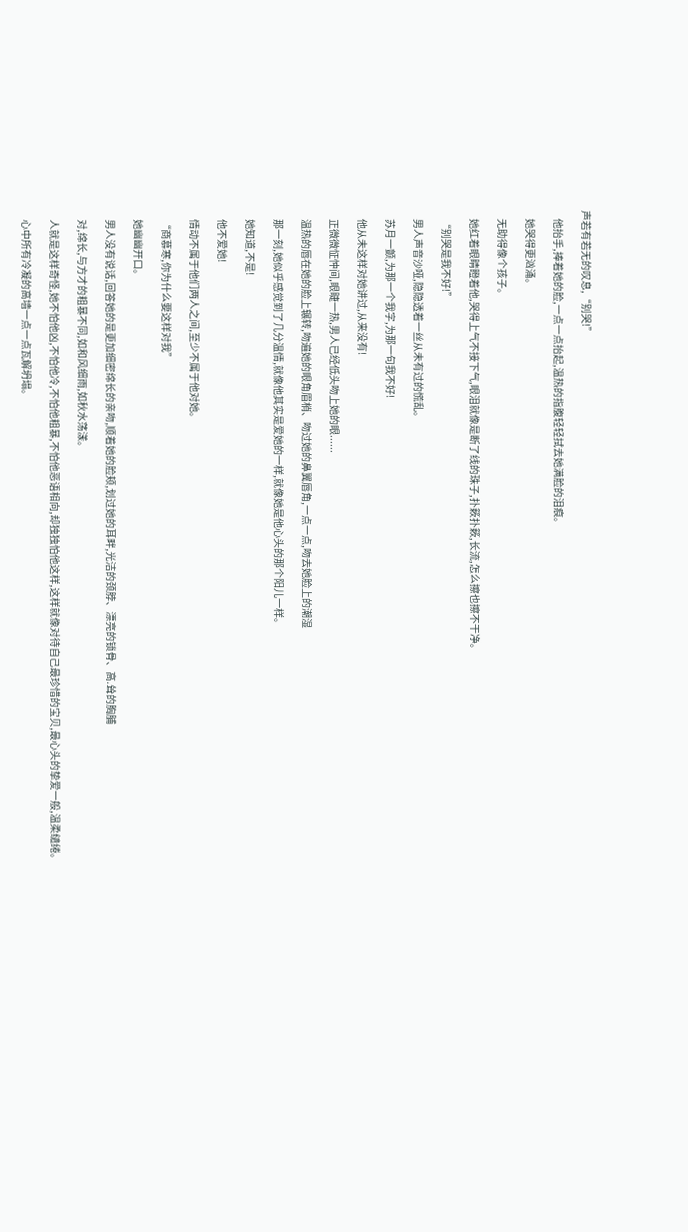声若有若无的叹息,“别哭!”

    他抬手,捧着她的脸,一点一点抬起,温热的指腹轻轻拭去她满脸的泪痕。

    她哭得更汹涌。

    无助得像个孩子。

    她红着眼睛瞪着他,哭得上气不接下气,眼泪就像是断了线的珠子,扑簌扑簌,长流,怎么擦也擦不干净。

    “别哭是我不好!”

    男人声音沙哑,隐隐透着一丝从未有过的慌乱。

    苏月一颤,为那一个我字,为那一句我不好!

    他从未这样对她讲过,从来没有!

    正微微怔忡间,眼睫一热,男人已经低头吻上她的眼......

    温热的唇在她的脸上辗转,吻遍她的眼角眉梢、吻过她的鼻翼唇角,一点一点,吻去她脸上的潮湿

    那一刻,她似乎感觉到了几分温情,就像他其实是爱她的一样,就像她是他心头的那个阳儿一样。

    她知道,不是!

    他不爱她!

    情动不属于他们两人之间,至少不属于他对她。

    “商慕寒,你为什么要这样对我”

    她幽幽开口。

    男人没有说话,回答她的是更加细密绵长的亲吻,顺着她的脸颊,划过她的耳畔,光洁的颈脖、漂亮的锁骨、高.耸的胸脯

    对,绵长,与方才的粗暴不同,如和风细雨,如秋水荡漾。

    人就是这样奇怪,她不怕他凶,不怕他冷,不怕他粗暴,不怕他恶语相向,却独独怕他这样,这样就像对待自己最珍惜的宝贝,最心头的挚爱一般,温柔缱绻。

    心中所有冷凝的高墙一点一点瓦解坍塌。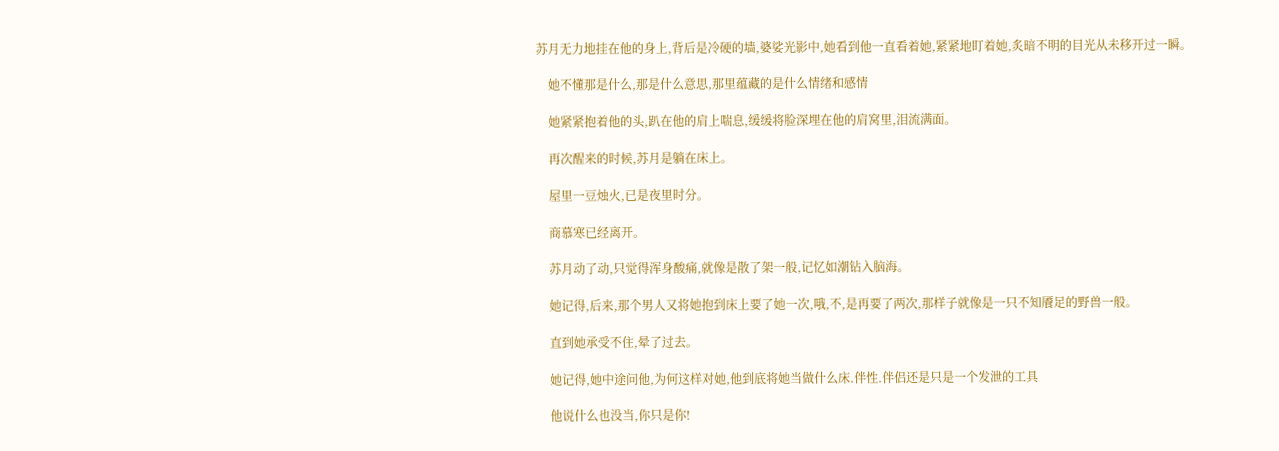苏月无力地挂在他的身上,背后是冷硬的墙,婆娑光影中,她看到他一直看着她,紧紧地盯着她,炙暗不明的目光从未移开过一瞬。

    她不懂那是什么,那是什么意思,那里蕴藏的是什么情绪和感情

    她紧紧抱着他的头,趴在他的肩上喘息,缓缓将脸深埋在他的肩窝里,泪流满面。

    再次醒来的时候,苏月是躺在床上。

    屋里一豆烛火,已是夜里时分。

    商慕寒已经离开。

    苏月动了动,只觉得浑身酸痛,就像是散了架一般,记忆如潮钻入脑海。

    她记得,后来,那个男人又将她抱到床上要了她一次,哦,不,是再要了两次,那样子就像是一只不知餍足的野兽一般。

    直到她承受不住,晕了过去。

    她记得,她中途问他,为何这样对她,他到底将她当做什么床.伴性.伴侣还是只是一个发泄的工具

    他说什么也没当,你只是你!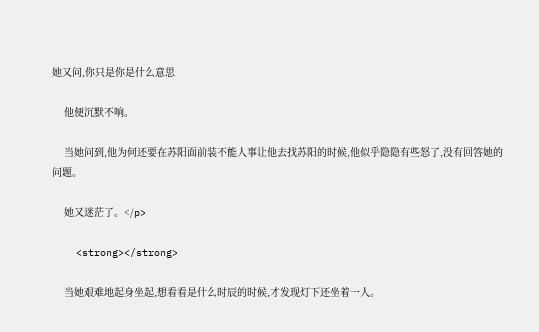她又问,你只是你是什么意思

    他便沉默不响。

    当她问到,他为何还要在苏阳面前装不能人事让他去找苏阳的时候,他似乎隐隐有些怒了,没有回答她的问题。

    她又迷茫了。</p>

    <strong></strong>

    当她艰难地起身坐起,想看看是什么时辰的时候,才发现灯下还坐着一人。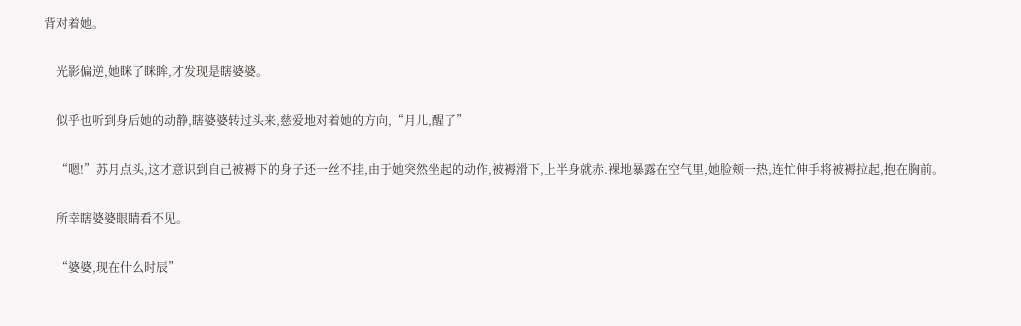背对着她。

    光影偏逆,她眯了眯眸,才发现是瞎婆婆。

    似乎也听到身后她的动静,瞎婆婆转过头来,慈爱地对着她的方向,“月儿,醒了”

    “嗯!”苏月点头,这才意识到自己被褥下的身子还一丝不挂,由于她突然坐起的动作,被褥滑下,上半身就赤.裸地暴露在空气里,她脸颊一热,连忙伸手将被褥拉起,抱在胸前。

    所幸瞎婆婆眼睛看不见。

    “婆婆,现在什么时辰”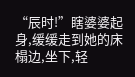“辰时!”瞎婆婆起身,缓缓走到她的床榻边,坐下,轻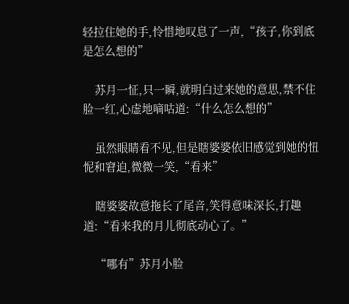轻拉住她的手,怜惜地叹息了一声,“孩子,你到底是怎么想的”

    苏月一怔,只一瞬,就明白过来她的意思,禁不住脸一红,心虚地嘀咕道:“什么怎么想的”

    虽然眼睛看不见,但是瞎婆婆依旧感觉到她的忸怩和窘迫,微微一笑,“看来”

    瞎婆婆故意拖长了尾音,笑得意味深长,打趣道:“看来我的月儿彻底动心了。”

    “哪有”苏月小脸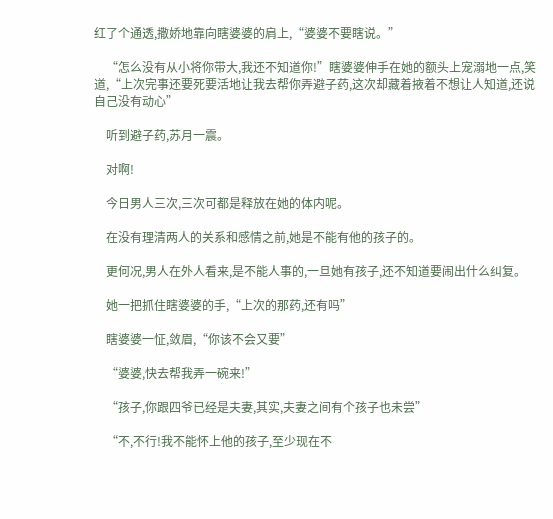红了个通透,撒娇地靠向瞎婆婆的肩上,“婆婆不要瞎说。”

    “怎么没有从小将你带大,我还不知道你!”瞎婆婆伸手在她的额头上宠溺地一点,笑道,“上次完事还要死要活地让我去帮你弄避子药,这次却藏着掖着不想让人知道,还说自己没有动心”

    听到避子药,苏月一震。

    对啊!

    今日男人三次,三次可都是释放在她的体内呢。

    在没有理清两人的关系和感情之前,她是不能有他的孩子的。

    更何况,男人在外人看来,是不能人事的,一旦她有孩子,还不知道要闹出什么纠复。

    她一把抓住瞎婆婆的手,“上次的那药,还有吗”

    瞎婆婆一怔,敛眉,“你该不会又要”

    “婆婆,快去帮我弄一碗来!”

    “孩子,你跟四爷已经是夫妻,其实,夫妻之间有个孩子也未尝”

    “不,不行!我不能怀上他的孩子,至少现在不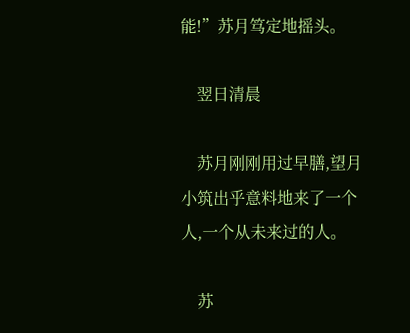能!”苏月笃定地摇头。

    翌日清晨

    苏月刚刚用过早膳,望月小筑出乎意料地来了一个人,一个从未来过的人。

    苏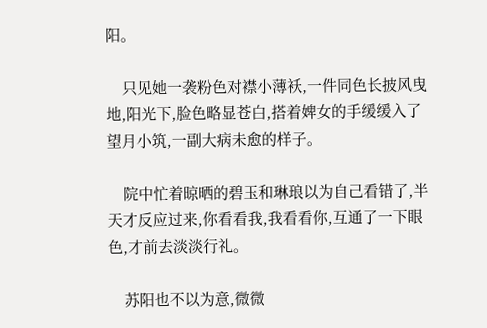阳。

    只见她一袭粉色对襟小薄袄,一件同色长披风曳地,阳光下,脸色略显苍白,搭着婢女的手缓缓入了望月小筑,一副大病未愈的样子。

    院中忙着晾晒的碧玉和琳琅以为自己看错了,半天才反应过来,你看看我,我看看你,互通了一下眼色,才前去淡淡行礼。

    苏阳也不以为意,微微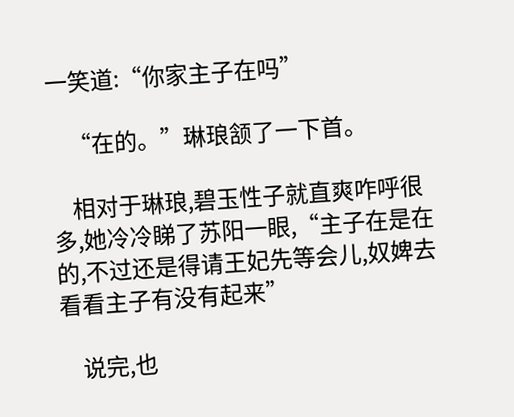一笑道:“你家主子在吗”

    “在的。”琳琅颔了一下首。

    相对于琳琅,碧玉性子就直爽咋呼很多,她冷冷睇了苏阳一眼,“主子在是在的,不过还是得请王妃先等会儿,奴婢去看看主子有没有起来”

    说完,也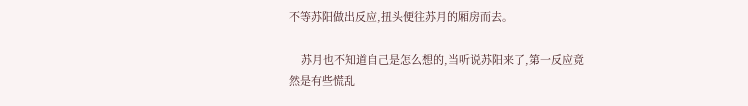不等苏阳做出反应,扭头便往苏月的厢房而去。

    苏月也不知道自己是怎么想的,当听说苏阳来了,第一反应竟然是有些慌乱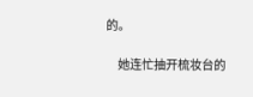的。

    她连忙抽开梳妆台的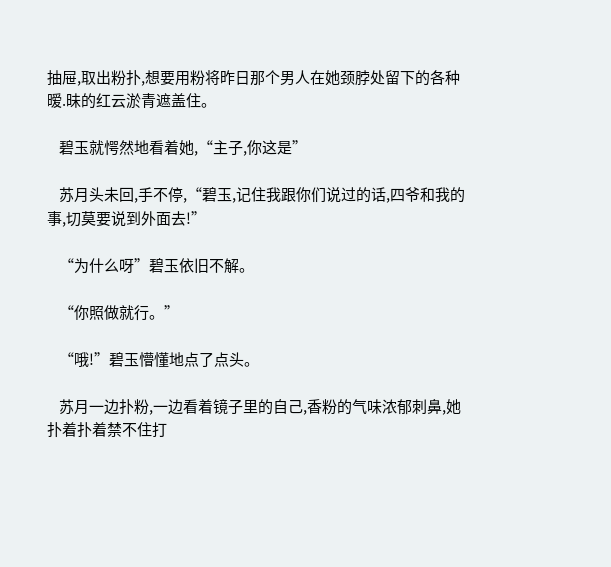抽屉,取出粉扑,想要用粉将昨日那个男人在她颈脖处留下的各种暧.昧的红云淤青遮盖住。

    碧玉就愕然地看着她,“主子,你这是”

    苏月头未回,手不停,“碧玉,记住我跟你们说过的话,四爷和我的事,切莫要说到外面去!”

    “为什么呀”碧玉依旧不解。

    “你照做就行。”

    “哦!”碧玉懵懂地点了点头。

    苏月一边扑粉,一边看着镜子里的自己,香粉的气味浓郁刺鼻,她扑着扑着禁不住打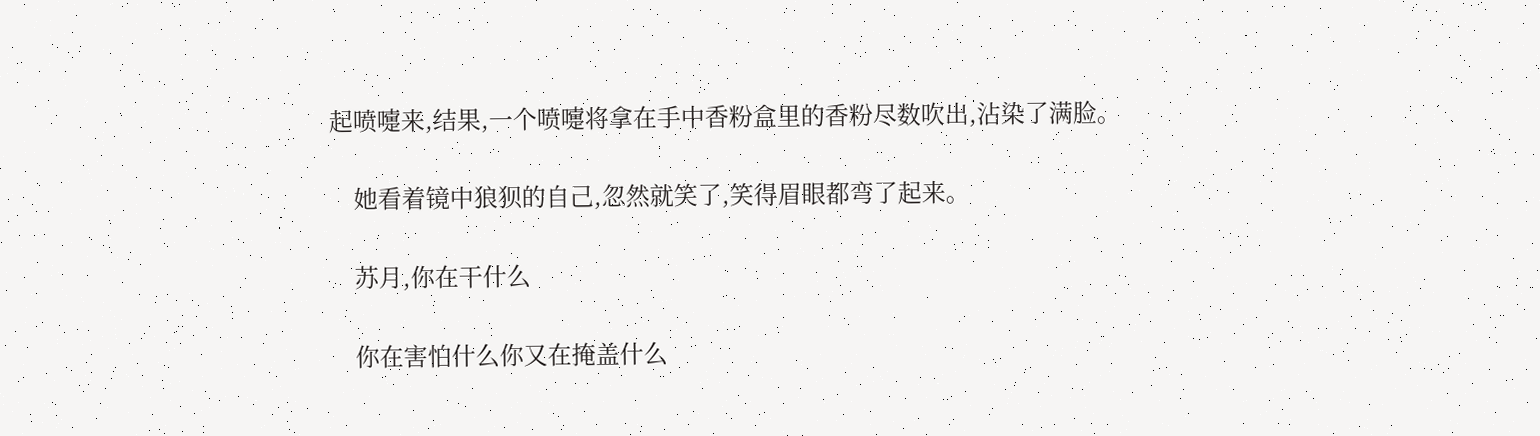起喷嚏来,结果,一个喷嚏将拿在手中香粉盒里的香粉尽数吹出,沾染了满脸。

    她看着镜中狼狈的自己,忽然就笑了,笑得眉眼都弯了起来。

    苏月,你在干什么

    你在害怕什么你又在掩盖什么